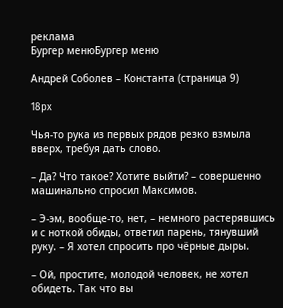реклама
Бургер менюБургер меню

Андрей Соболев – Константа (страница 9)

18px

Чья-то рука из первых рядов резко взмыла вверх, требуя дать слово.

– Да? Что такое? Хотите выйти? – совершенно машинально спросил Максимов.

– Э-эм, вообще-то, нет, – немного растерявшись и с ноткой обиды, ответил парень, тянувший руку. – Я хотел спросить про чёрные дыры.

– Ой, простите, молодой человек, не хотел обидеть. Так что вы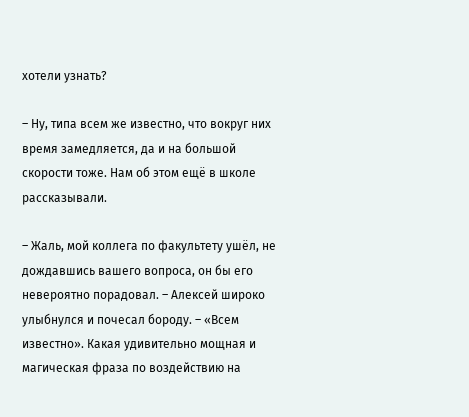хотели узнать?

– Ну, типа всем же известно, что вокруг них время замедляется, да и на большой скорости тоже. Нам об этом ещё в школе рассказывали.

– Жаль, мой коллега по факультету ушёл, не дождавшись вашего вопроса, он бы его невероятно порадовал. – Алексей широко улыбнулся и почесал бороду. – «Всем известно». Какая удивительно мощная и магическая фраза по воздействию на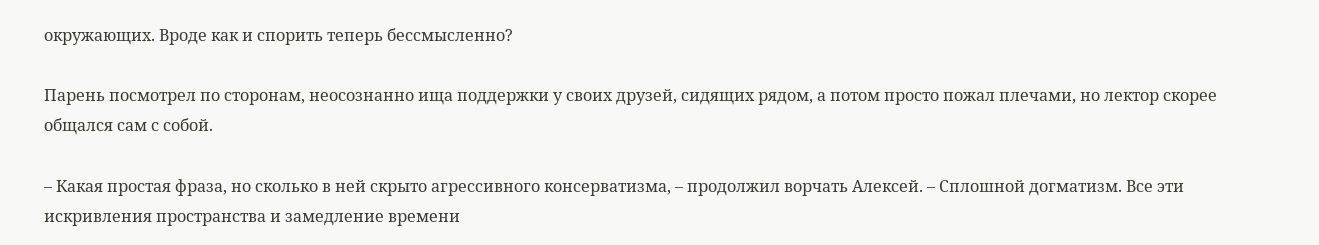окружающих. Вроде как и спорить теперь бессмысленно?

Парень посмотрел по сторонам, неосознанно ища поддержки у своих друзей, сидящих рядом, а потом просто пожал плечами, но лектор скорее общался сам с собой.

– Какая простая фраза, но сколько в ней скрыто агрессивного консерватизма, – продолжил ворчать Алексей. – Сплошной догматизм. Все эти искривления пространства и замедление времени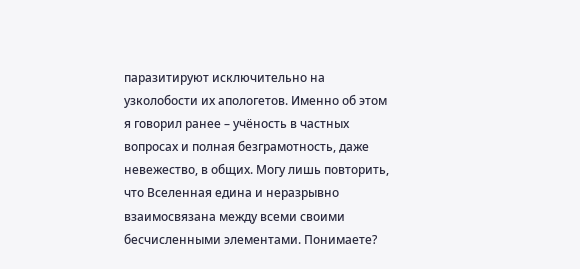паразитируют исключительно на узколобости их апологетов. Именно об этом я говорил ранее – учёность в частных вопросах и полная безграмотность, даже невежество, в общих. Могу лишь повторить, что Вселенная едина и неразрывно взаимосвязана между всеми своими бесчисленными элементами. Понимаете?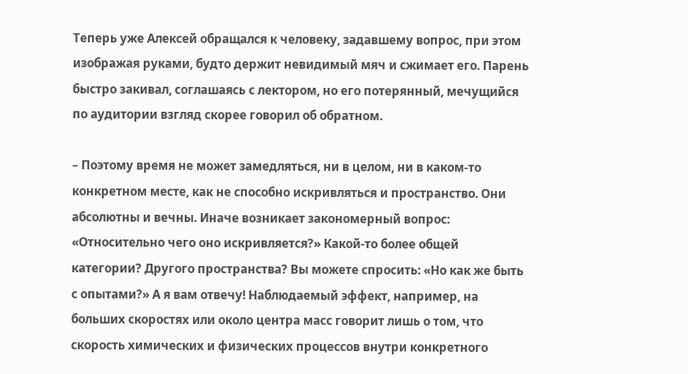Теперь уже Алексей обращался к человеку, задавшему вопрос, при этом изображая руками, будто держит невидимый мяч и сжимает его. Парень быстро закивал, соглашаясь с лектором, но его потерянный, мечущийся по аудитории взгляд скорее говорил об обратном.

– Поэтому время не может замедляться, ни в целом, ни в каком-то конкретном месте, как не способно искривляться и пространство. Они абсолютны и вечны. Иначе возникает закономерный вопрос: «Относительно чего оно искривляется?» Какой-то более общей категории? Другого пространства? Вы можете спросить: «Но как же быть с опытами?» А я вам отвечу! Наблюдаемый эффект, например, на больших скоростях или около центра масс говорит лишь о том, что скорость химических и физических процессов внутри конкретного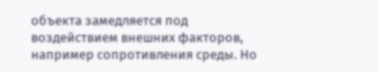объекта замедляется под воздействием внешних факторов, например сопротивления среды. Но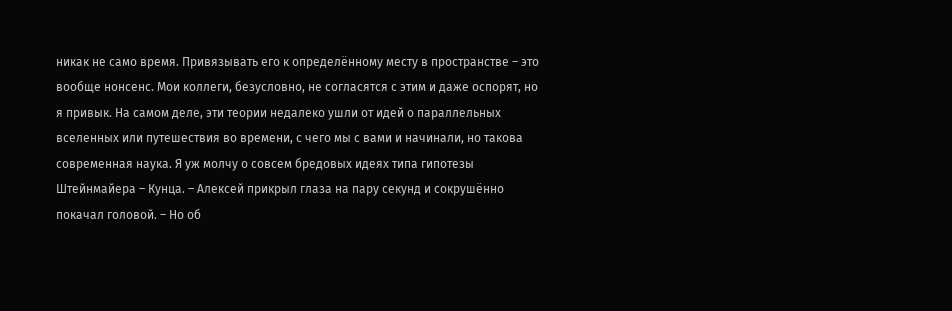никак не само время. Привязывать его к определённому месту в пространстве – это вообще нонсенс. Мои коллеги, безусловно, не согласятся с этим и даже оспорят, но я привык. На самом деле, эти теории недалеко ушли от идей о параллельных вселенных или путешествия во времени, с чего мы с вами и начинали, но такова современная наука. Я уж молчу о совсем бредовых идеях типа гипотезы Штейнмайера – Кунца. – Алексей прикрыл глаза на пару секунд и сокрушённо покачал головой. – Но об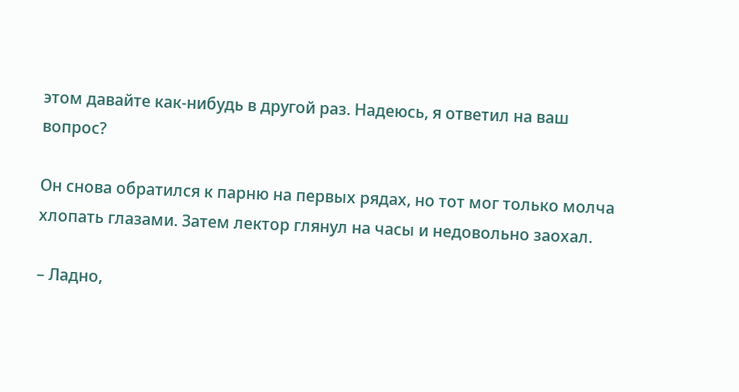этом давайте как-нибудь в другой раз. Надеюсь, я ответил на ваш вопрос?

Он снова обратился к парню на первых рядах, но тот мог только молча хлопать глазами. Затем лектор глянул на часы и недовольно заохал.

– Ладно,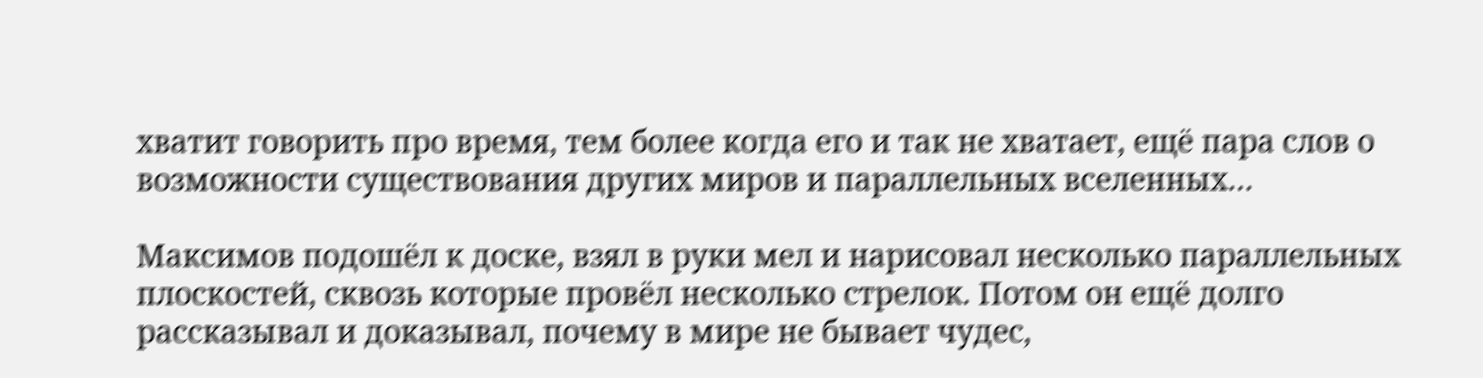хватит говорить про время, тем более когда его и так не хватает, ещё пара слов о возможности существования других миров и параллельных вселенных…

Максимов подошёл к доске, взял в руки мел и нарисовал несколько параллельных плоскостей, сквозь которые провёл несколько стрелок. Потом он ещё долго рассказывал и доказывал, почему в мире не бывает чудес,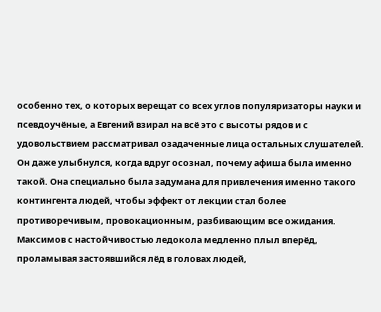особенно тех, о которых верещат со всех углов популяризаторы науки и псевдоучёные, а Евгений взирал на всё это с высоты рядов и с удовольствием рассматривал озадаченные лица остальных слушателей. Он даже улыбнулся, когда вдруг осознал, почему афиша была именно такой. Она специально была задумана для привлечения именно такого контингента людей, чтобы эффект от лекции стал более противоречивым, провокационным, разбивающим все ожидания. Максимов с настойчивостью ледокола медленно плыл вперёд, проламывая застоявшийся лёд в головах людей,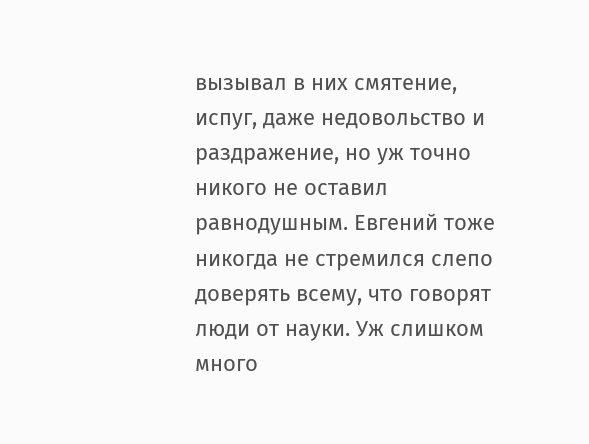вызывал в них смятение, испуг, даже недовольство и раздражение, но уж точно никого не оставил равнодушным. Евгений тоже никогда не стремился слепо доверять всему, что говорят люди от науки. Уж слишком много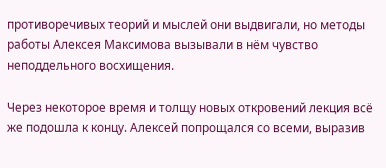противоречивых теорий и мыслей они выдвигали, но методы работы Алексея Максимова вызывали в нём чувство неподдельного восхищения.

Через некоторое время и толщу новых откровений лекция всё же подошла к концу. Алексей попрощался со всеми, выразив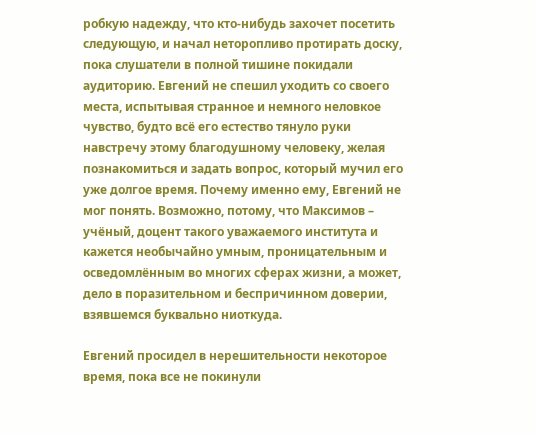робкую надежду, что кто-нибудь захочет посетить следующую, и начал неторопливо протирать доску, пока слушатели в полной тишине покидали аудиторию. Евгений не спешил уходить со своего места, испытывая странное и немного неловкое чувство, будто всё его естество тянуло руки навстречу этому благодушному человеку, желая познакомиться и задать вопрос, который мучил его уже долгое время. Почему именно ему, Евгений не мог понять. Возможно, потому, что Максимов – учёный, доцент такого уважаемого института и кажется необычайно умным, проницательным и осведомлённым во многих сферах жизни, а может, дело в поразительном и беспричинном доверии, взявшемся буквально ниоткуда.

Евгений просидел в нерешительности некоторое время, пока все не покинули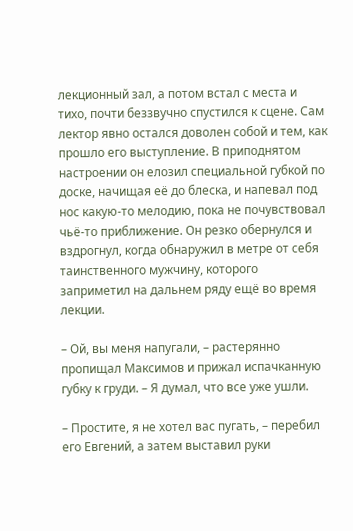лекционный зал, а потом встал с места и тихо, почти беззвучно спустился к сцене. Сам лектор явно остался доволен собой и тем, как прошло его выступление. В приподнятом настроении он елозил специальной губкой по доске, начищая её до блеска, и напевал под нос какую-то мелодию, пока не почувствовал чьё-то приближение. Он резко обернулся и вздрогнул, когда обнаружил в метре от себя таинственного мужчину, которого заприметил на дальнем ряду ещё во время лекции.

– Ой, вы меня напугали, – растерянно пропищал Максимов и прижал испачканную губку к груди. – Я думал, что все уже ушли.

– Простите, я не хотел вас пугать, – перебил его Евгений, а затем выставил руки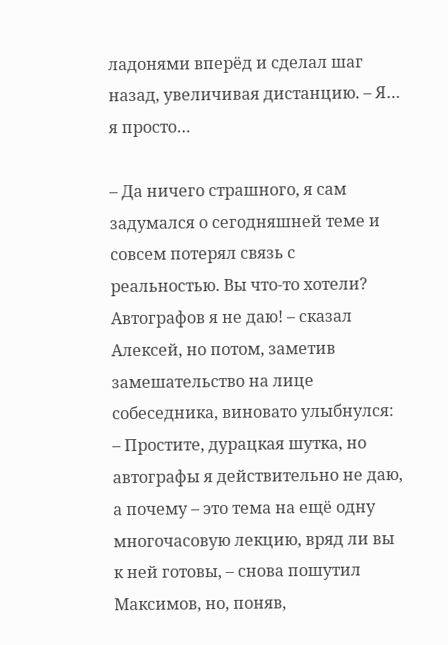ладонями вперёд и сделал шаг назад, увеличивая дистанцию. – Я… я просто…

– Да ничего страшного, я сам задумался о сегодняшней теме и совсем потерял связь с реальностью. Вы что-то хотели? Автографов я не даю! – сказал Алексей, но потом, заметив замешательство на лице собеседника, виновато улыбнулся: – Простите, дурацкая шутка, но автографы я действительно не даю, а почему – это тема на ещё одну многочасовую лекцию, вряд ли вы к ней готовы, – снова пошутил Максимов, но, поняв,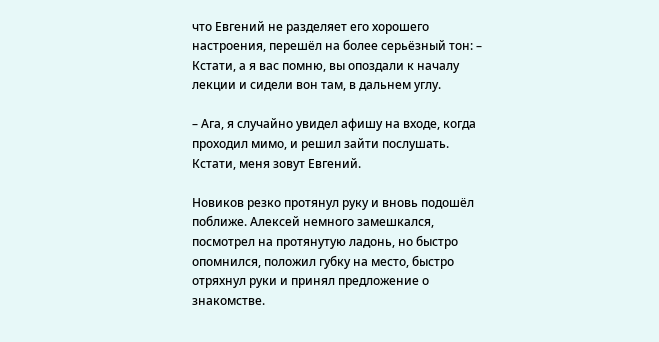что Евгений не разделяет его хорошего настроения, перешёл на более серьёзный тон: – Кстати, а я вас помню, вы опоздали к началу лекции и сидели вон там, в дальнем углу.

– Ага, я случайно увидел афишу на входе, когда проходил мимо, и решил зайти послушать. Кстати, меня зовут Евгений.

Новиков резко протянул руку и вновь подошёл поближе. Алексей немного замешкался, посмотрел на протянутую ладонь, но быстро опомнился, положил губку на место, быстро отряхнул руки и принял предложение о знакомстве.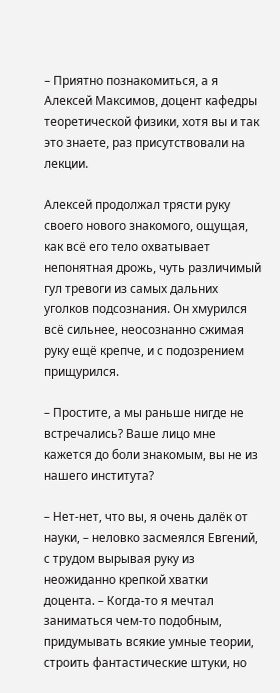– Приятно познакомиться, а я Алексей Максимов, доцент кафедры теоретической физики, хотя вы и так это знаете, раз присутствовали на лекции.

Алексей продолжал трясти руку своего нового знакомого, ощущая, как всё его тело охватывает непонятная дрожь, чуть различимый гул тревоги из самых дальних уголков подсознания. Он хмурился всё сильнее, неосознанно сжимая руку ещё крепче, и с подозрением прищурился.

– Простите, а мы раньше нигде не встречались? Ваше лицо мне кажется до боли знакомым, вы не из нашего института?

– Нет-нет, что вы, я очень далёк от науки, – неловко засмеялся Евгений, с трудом вырывая руку из неожиданно крепкой хватки доцента. – Когда-то я мечтал заниматься чем-то подобным, придумывать всякие умные теории, строить фантастические штуки, но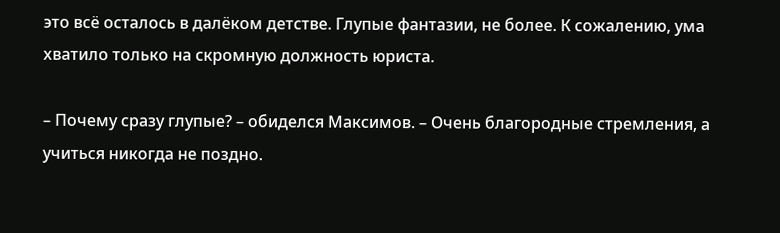это всё осталось в далёком детстве. Глупые фантазии, не более. К сожалению, ума хватило только на скромную должность юриста.

– Почему сразу глупые? – обиделся Максимов. – Очень благородные стремления, а учиться никогда не поздно.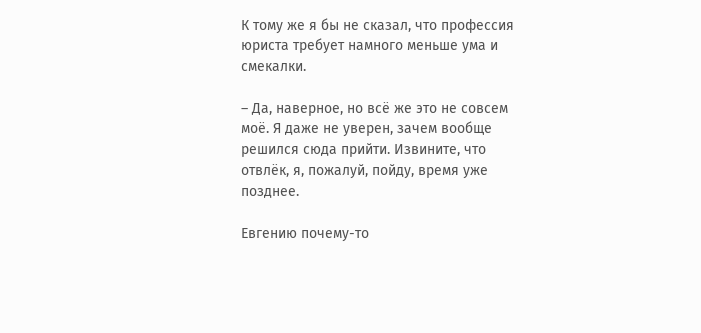К тому же я бы не сказал, что профессия юриста требует намного меньше ума и смекалки.

– Да, наверное, но всё же это не совсем моё. Я даже не уверен, зачем вообще решился сюда прийти. Извините, что отвлёк, я, пожалуй, пойду, время уже позднее.

Евгению почему-то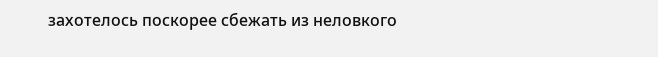захотелось поскорее сбежать из неловкого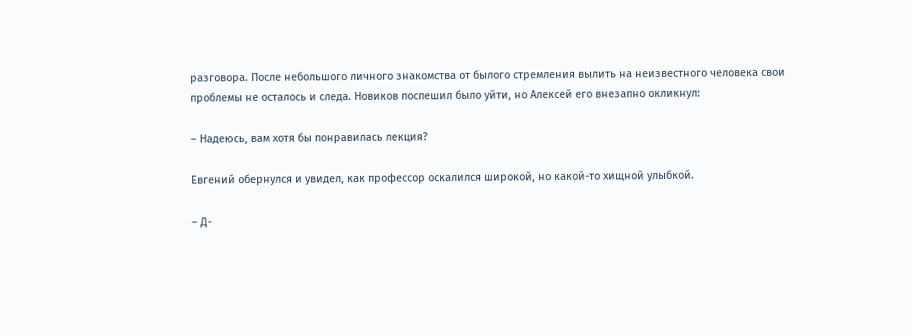разговора. После небольшого личного знакомства от былого стремления вылить на неизвестного человека свои проблемы не осталось и следа. Новиков поспешил было уйти, но Алексей его внезапно окликнул:

– Надеюсь, вам хотя бы понравилась лекция?

Евгений обернулся и увидел, как профессор оскалился широкой, но какой-то хищной улыбкой.

– Д-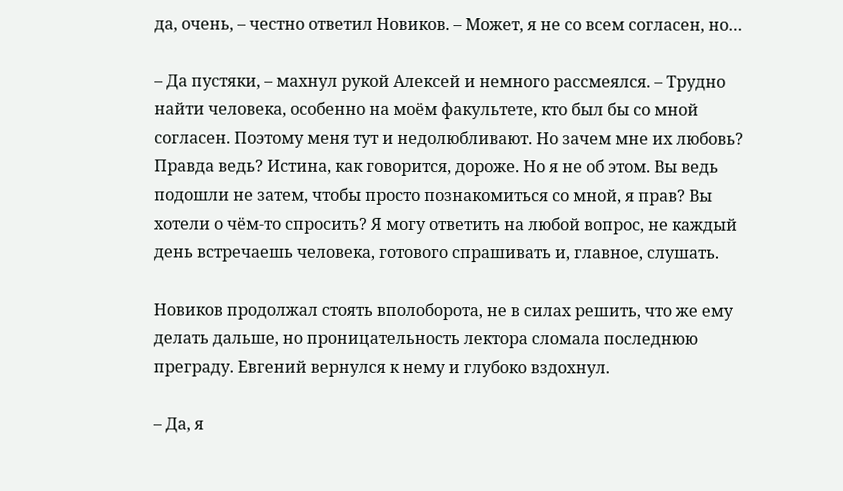да, очень, – честно ответил Новиков. – Может, я не со всем согласен, но…

– Да пустяки, – махнул рукой Алексей и немного рассмеялся. – Трудно найти человека, особенно на моём факультете, кто был бы со мной согласен. Поэтому меня тут и недолюбливают. Но зачем мне их любовь? Правда ведь? Истина, как говорится, дороже. Но я не об этом. Вы ведь подошли не затем, чтобы просто познакомиться со мной, я прав? Вы хотели о чём-то спросить? Я могу ответить на любой вопрос, не каждый день встречаешь человека, готового спрашивать и, главное, слушать.

Новиков продолжал стоять вполоборота, не в силах решить, что же ему делать дальше, но проницательность лектора сломала последнюю преграду. Евгений вернулся к нему и глубоко вздохнул.

– Да, я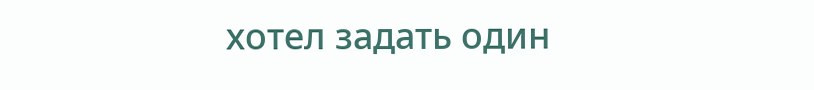хотел задать один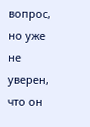вопрос, но уже не уверен, что он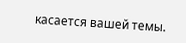касается вашей темы.